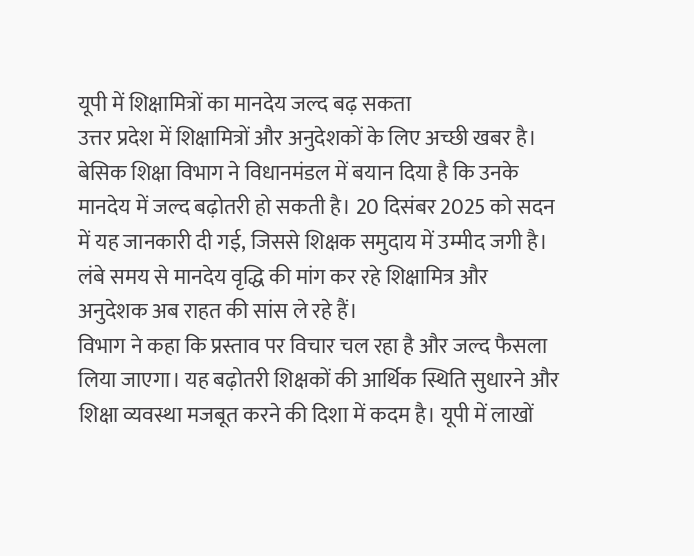यूपी में शिक्षामित्रों का मानदेय जल्द बढ़ सकता
उत्तर प्रदेश में शिक्षामित्रों और अनुदेशकों के लिए अच्छी खबर है। बेसिक शिक्षा विभाग ने विधानमंडल में बयान दिया है कि उनके मानदेय में जल्द बढ़ोतरी हो सकती है। 20 दिसंबर 2025 को सदन में यह जानकारी दी गई, जिससे शिक्षक समुदाय में उम्मीद जगी है। लंबे समय से मानदेय वृद्धि की मांग कर रहे शिक्षामित्र और अनुदेशक अब राहत की सांस ले रहे हैं।
विभाग ने कहा कि प्रस्ताव पर विचार चल रहा है और जल्द फैसला लिया जाएगा। यह बढ़ोतरी शिक्षकों की आर्थिक स्थिति सुधारने और शिक्षा व्यवस्था मजबूत करने की दिशा में कदम है। यूपी में लाखों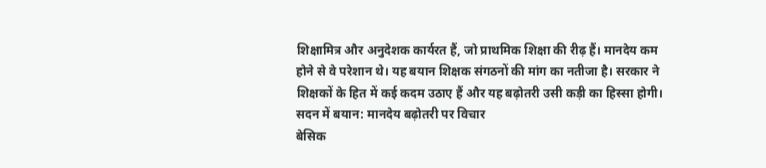शिक्षामित्र और अनुदेशक कार्यरत हैं, जो प्राथमिक शिक्षा की रीढ़ हैं। मानदेय कम होने से वे परेशान थे। यह बयान शिक्षक संगठनों की मांग का नतीजा है। सरकार ने शिक्षकों के हित में कई कदम उठाए हैं और यह बढ़ोतरी उसी कड़ी का हिस्सा होगी।
सदन में बयान: मानदेय बढ़ोतरी पर विचार
बेसिक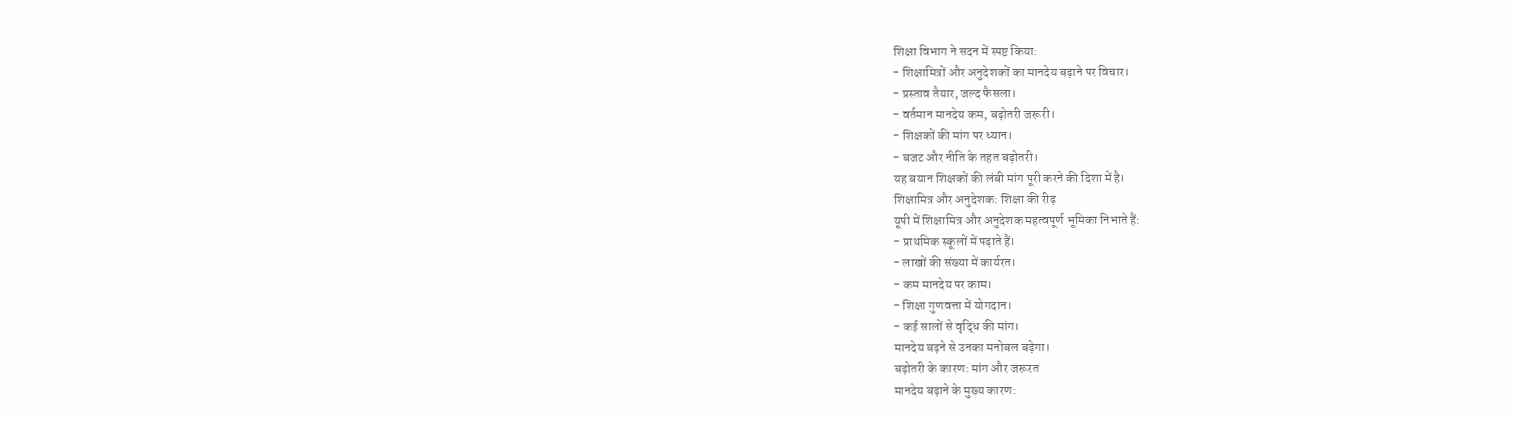शिक्षा विभाग ने सदन में स्पष्ट किया:
- शिक्षामित्रों और अनुदेशकों का मानदेय बढ़ाने पर विचार।
- प्रस्ताव तैयार, जल्द फैसला।
- वर्तमान मानदेय कम, बढ़ोतरी जरूरी।
- शिक्षकों की मांग पर ध्यान।
- बजट और नीति के तहत बढ़ोतरी।
यह बयान शिक्षकों की लंबी मांग पूरी करने की दिशा में है।
शिक्षामित्र और अनुदेशक: शिक्षा की रीढ़
यूपी में शिक्षामित्र और अनुदेशक महत्वपूर्ण भूमिका निभाते हैं:
- प्राथमिक स्कूलों में पढ़ाते हैं।
- लाखों की संख्या में कार्यरत।
- कम मानदेय पर काम।
- शिक्षा गुणवत्ता में योगदान।
- कई सालों से वृद्धि की मांग।
मानदेय बढ़ने से उनका मनोबल बढ़ेगा।
बढ़ोतरी के कारण: मांग और जरूरत
मानदेय बढ़ाने के मुख्य कारण: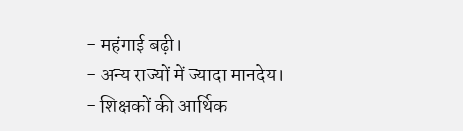- महंगाई बढ़ी।
- अन्य राज्यों में ज्यादा मानदेय।
- शिक्षकों की आर्थिक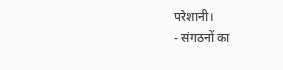परेशानी।
- संगठनों का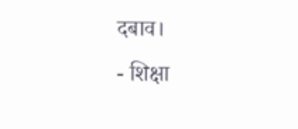दबाव।
- शिक्षा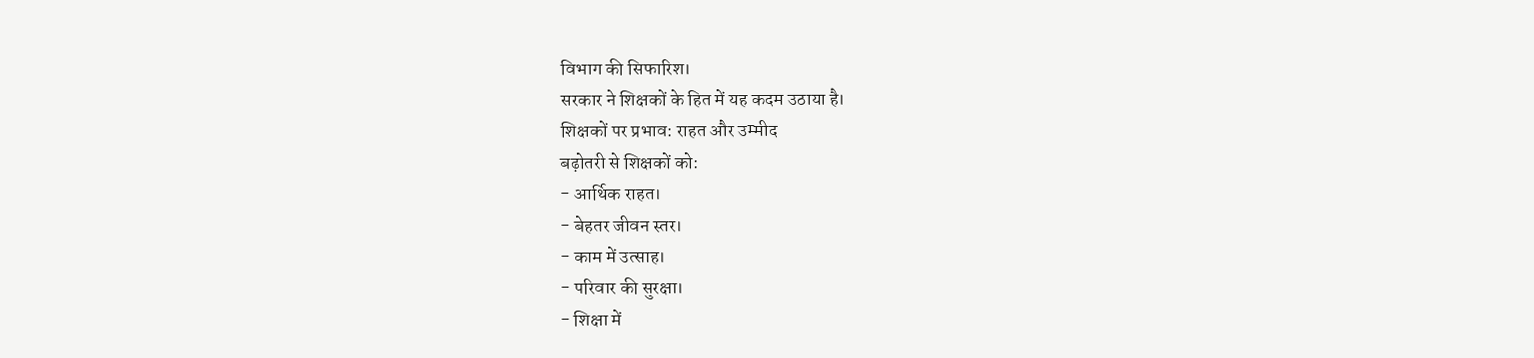विभाग की सिफारिश।
सरकार ने शिक्षकों के हित में यह कदम उठाया है।
शिक्षकों पर प्रभाव: राहत और उम्मीद
बढ़ोतरी से शिक्षकों को:
- आर्थिक राहत।
- बेहतर जीवन स्तर।
- काम में उत्साह।
- परिवार की सुरक्षा।
- शिक्षा में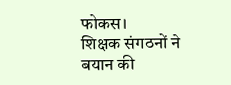फोकस।
शिक्षक संगठनों ने बयान की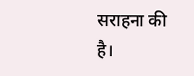सराहना की है।